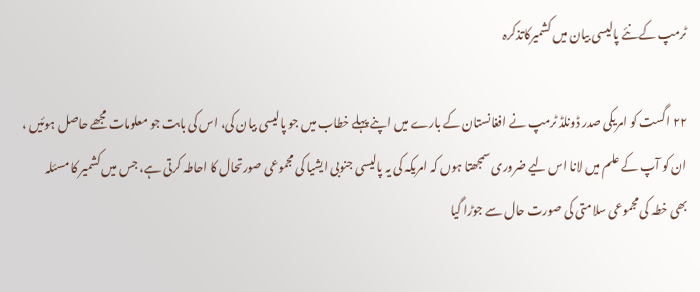ٹرمپ کےنئے پالیسی بیان میں کشمیرکاتذکرہ

۲۲ اگست کو امریکی صدر ڈونلڈ ٹرمپ نے افغانستان کے بارے میں اپنے پہلے خطاب میں جو پالیسی بیان کی، اس کی بابت جو معلومات مجھے حاصل ہوئیں ، ان کو آپ کے علم میں لانا اس لیے ضروری سمجھتا ہوں کہ امریکہ کی یہ پالیسی جنوبی ایشیا کی مجموعی صورتحال کا احاطہ کرتی ہے، جس میں کشمیر کا مسئلہ بھی خطہ کی مجموعی سلامتی کی صورت حال سے جوڑا گیا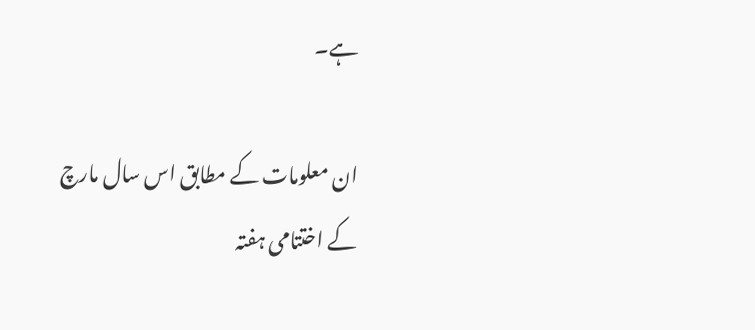ہے۔

ان معلومات کے مطابق اس سال مارچ کے اختتامی ہفتہ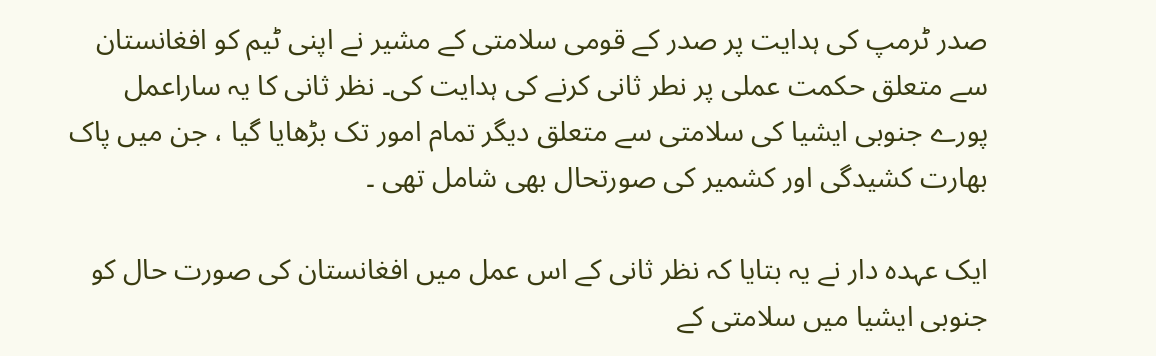صدر ٹرمپ کی ہدایت پر صدر کے قومی سلامتی کے مشیر نے اپنی ٹیم کو افغانستان سے متعلق حکمت عملی پر نطر ثانی کرنے کی ہدایت کی۔ نظر ثانی کا یہ ساراعمل پورے جنوبی ایشیا کی سلامتی سے متعلق دیگر تمام امور تک بڑھایا گیا ، جن میں پاک بھارت کشیدگی اور کشمیر کی صورتحال بھی شامل تھی ۔

ایک عہدہ دار نے یہ بتایا کہ نظر ثانی کے اس عمل میں افغانستان کی صورت حال کو جنوبی ایشیا میں سلامتی کے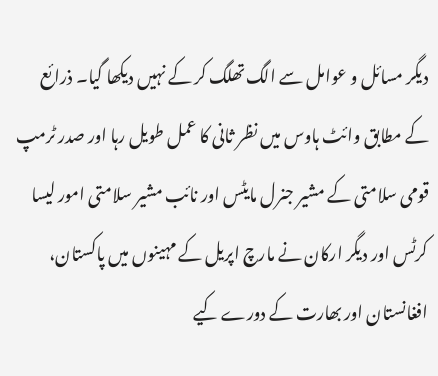دیگر مسائل و عوامل سے الگ تھلگ کر کے نہیں دیکھا گیا۔ ذرائع کے مطابق وائٹ ہاوس میں نظر ثانی کا عمل طویل رہا اور صدر ٹرمپ قومی سلامتی کے مشیر جنرل مایٹس اور نائب مشیر سلامتی امور لیسا کرٹس اور دیگر ارکان نے مارچ اپریل کے مہینوں میں پاکستان، افغانستان اور بھارت کے دورے کیے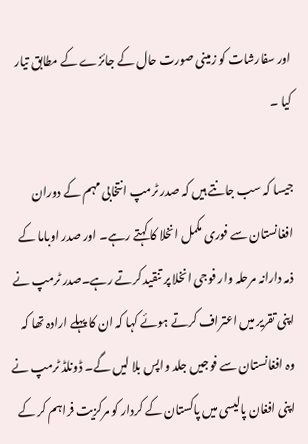اور سفارشات کو زمینی صورت حال کے جائزے کے مطابق تیار کیا ۔

جیسا کہ سب جانتے ہیں کہ صدر ٹرمپ انتخابی مہم کے دوران افغانستان سے فوری مکمل انخلا کا کہتے رہے۔ اور صدر اوباما کے ذمہ دارانہ مرحلہ وار فوجی انخلا پر تنقید کرتے رہے۔صدر ٹرمپ نے اپنی تقریر میں اعتراف کرتے ہوئے کہا کہ ان کا پہلے ارادہ تھا کہ وہ افغانستان سے فوجیں جلد واپس بلا لیں گے۔ ڈونلڈ ٹرمپ نے اپنی افغان پالیسی میں پاکستان کے کردار کو مرکزیت فراہم کر کے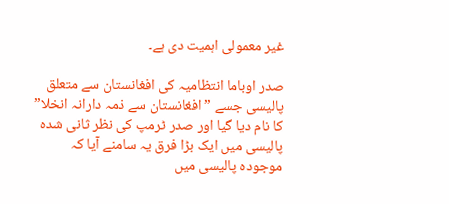غیر معمولی اہمیت دی ہے۔

صدر اوباما انتظامیہ کی افغانستان سے متعلق پالیسی جسے ”افغانستان سے ذمہ دارانہ انخلا” کا نام دیا گیا اور صدر ٹرمپ کی نظر ثانی شدہ پالیسی میں ایک بڑا فرق یہ سامنے آیا کہ موجودہ پالیسی میں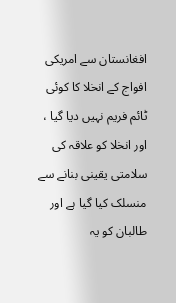افغانستان سے امریکی افواج کے انخلا کا کوئی ٹائم فریم نہیں دیا گیا ، اور انخلا کو علاقہ کی سلامتی یقینی بنانے سے منسلک کیا گیا ہے اور طالبان کو یہ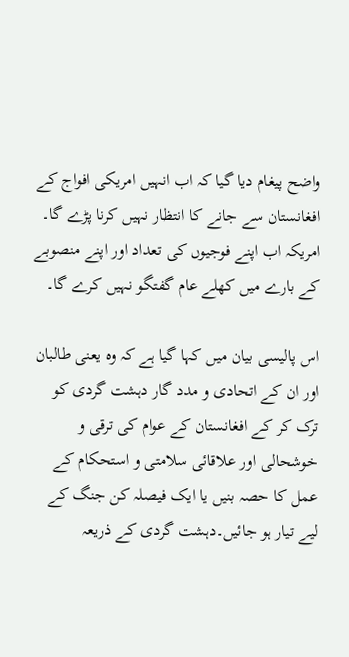واضح پیغام دیا گیا کہ اب انہیں امریکی افواج کے افغانستان سے جانے کا انتظار نہیں کرنا پڑے گا۔ امریکہ اب اپنے فوجیوں کی تعداد اور اپنے منصوبے کے بارے میں کھلے عام گفتگو نہیں کرے گا۔

اس پالیسی بیان میں کہا گیا ہے کہ وہ یعنی طالبان اور ان کے اتحادی و مدد گار دہشت گردی کو ترک کر کے افغانستان کے عوام کی ترقی و خوشحالی اور علاقائی سلامتی و استحکام کے عمل کا حصہ بنیں یا ایک فیصلہ کن جنگ کے لیے تیار ہو جائیں۔دہشت گردی کے ذریعہ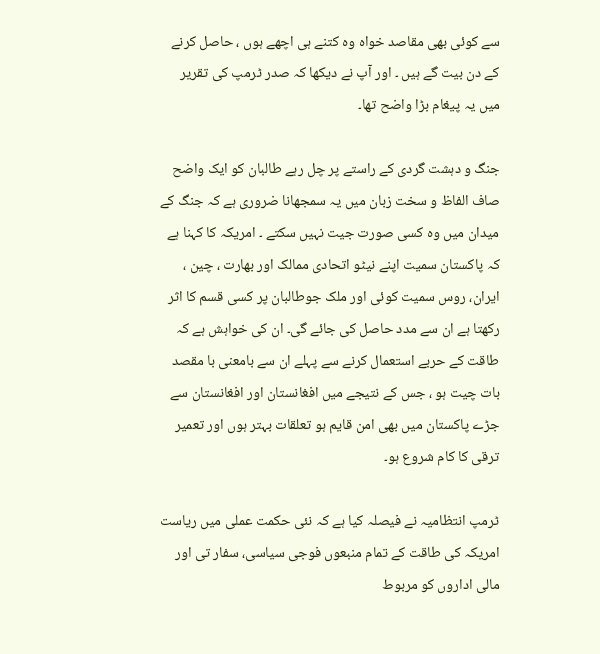سے کوئی بھی مقاصد خواہ وہ کتنے ہی اچھے ہوں ، حاصل کرنے کے دن بیت گے ہیں ۔ اور آپ نے دیکھا کہ صدر ٹرمپ کی تقریر میں یہ پیغام بڑا واضح تھا۔

جنگ و دہشت گردی کے راستے پر چل رہے طالبان کو ایک واضح صاف الفاظ و سخت زبان میں یہ سمجھانا ضروری ہے کہ جنگ کے میدان میں وہ کسی صورت جیت نہیں سکتے ۔ امریکہ کا کہنا ہے کہ پاکستان سمیت اپنے نیٹو اتحادی ممالک اور بھارت ، چین ، ایران، روس سمیت کوئی اور ملک جوطالبان پر کسی قسم کا اثر رکھتا ہے ان سے مدد حاصل کی جائے گی۔ ان کی خواہش ہے کہ طاقت کے حربے استعمال کرنے سے پہلے ان سے بامعنی با مقصد بات چیت ہو ، جس کے نتیجے میں افغانستان اور افغانستان سے جڑے پاکستان میں بھی امن قایم ہو تعلقات بہتر ہوں اور تعمیر ترقی کا کام شروع ہو۔

ٹرمپ انتظامیہ نے فیصلہ کیا ہے کہ نئی حکمت عملی میں ریاست امریکہ کی طاقت کے تمام منبعوں فوجی سیاسی، سفار تی اور مالی اداروں کو مربوط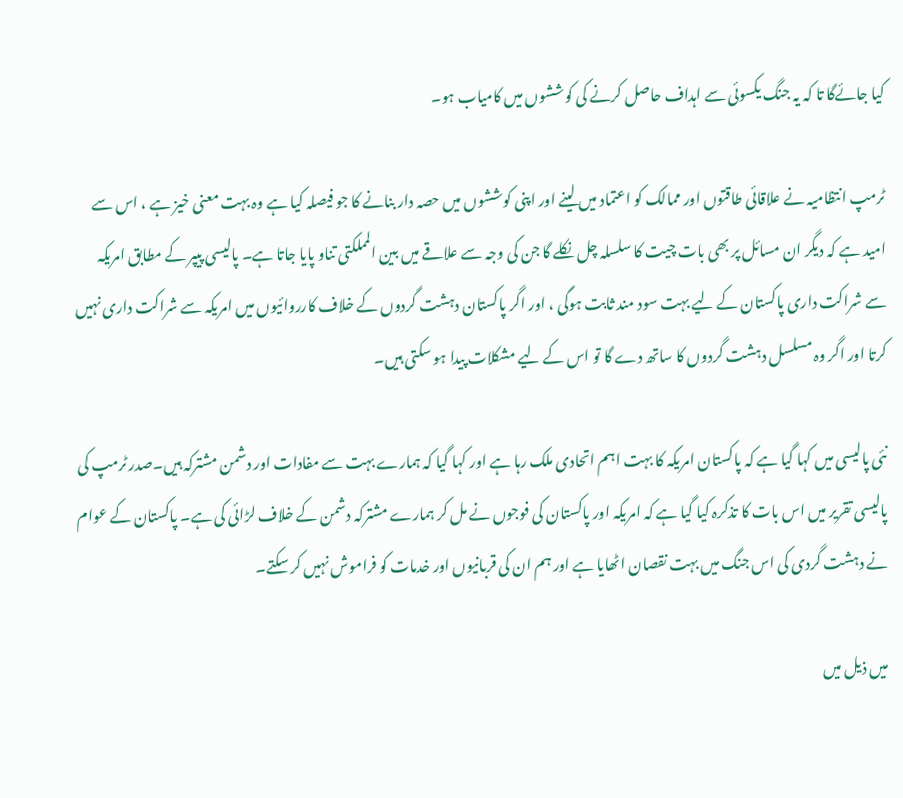کیا جائے‌گا تا کہ یہ جنگ یکسوئی سے اہداف حاصل کرنے کی کوششوں میں کامیاب ہو۔

ٹرمپ انتظامیہ نے علاقائی طاقتوں اور ممالک کو اعتماد میں لینے اور اپنی کوششوں میں حصہ دار بنانے کا جو فیصلہ کیا ہے وہ بہت معنی خیز ہے ، اس سے امید ہے کہ دیگر ان مسائل پر بھی بات چیت کا سلسلہ چل نکلے گا جن کی وجہ سے علاقے میں بین المملکتی تناو پایا جاتا ہے۔ پالیسی پیپر کے مطابق امریکہ سے شراکت داری پاکستان کے لیے بہت سود مند ثابت ہوگی ، اور اگر پاکستان دہشت گردوں کے خلاف کارروائیوں میں امریکہ سے شراکت داری نہیں کرتا اور اگر وہ مسلسل دہشت گردوں کا ساتھ دے گا تو اس کے لیے مشکلات پیدا ہو سکتی ہیں۔

نئی پالیسی میں کہا گیا ہے کہ پاکستان امریکہ کا بہت اہم اتحادی ملک رہا ہے اور کہا گیا کہ ہمارے بہت سے مفادات اور دشمن مشترکہ ہیں۔صدر ٹرمپ کی پالیسی تقریر میں اس بات کا تذکرہ کیا گیا ہے کہ امریکہ اور پاکستان کی فوجوں نے مل کر ہمارے مشترکہ دشمن کے خلاف لڑائی کی ہے۔ پاکستان کے عوام نے دہشت گردی کی اس جنگ میں بہت نقصان اٹھایا ہے اور ہم ان کی قربانیوں اور خدمات کو فراموش نہیں کر سکتے۔

میں ذیل میں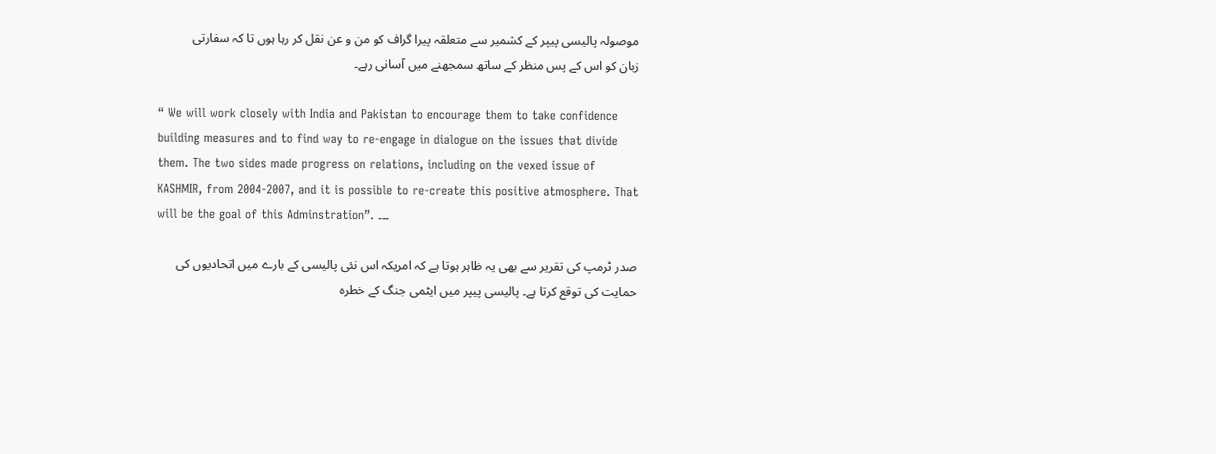موصولہ پالیسی پیپر کے کشمیر سے متعلقہ پیرا گراف کو من و عن نقل کر رہا ہوں تا کہ سفارتی زبان کو اس کے پس منظر کے ساتھ سمجھنے میں آسانی رہے۔

“ We will work closely with India and Pakistan to encourage them to take confidence building measures and to find way to re-engage in dialogue on the issues that divide them. The two sides made progress on relations, including on the vexed issue of KASHMIR, from 2004-2007, and it is possible to re-create this positive atmosphere. That will be the goal of this Adminstration”. ۔۔۔

صدر ٹرمپ کی تقریر سے بھی یہ ظاہر ہوتا ہے کہ امریکہ اس نئی پالیسی کے بارے میں اتحادیوں کی حمایت کی توقع کرتا ہے۔ پالیسی پیپر میں ایٹمی جنگ کے خطرہ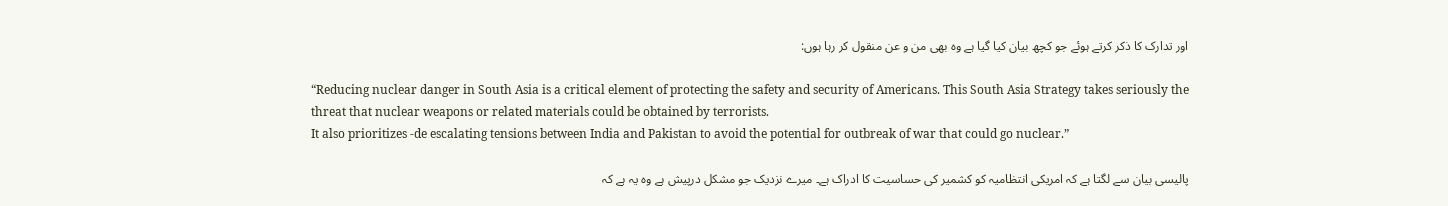اور تدارک کا ذکر کرتے ہوئے جو کچھ بیان کیا گیا ہے وہ بھی من و عن منقول کر رہا ہوں:

“Reducing nuclear danger in South Asia is a critical element of protecting the safety and security of Americans. This South Asia Strategy takes seriously the threat that nuclear weapons or related materials could be obtained by terrorists.
It also prioritizes -de escalating tensions between India and Pakistan to avoid the potential for outbreak of war that could go nuclear.”

پالیسی بیان سے لگتا ہے کہ امریکی انتظامیہ کو کشمیر کی حساسیت کا ادراک ہے۔ میرے نزدیک جو مشکل درپیش ہے وہ یہ ہے کہ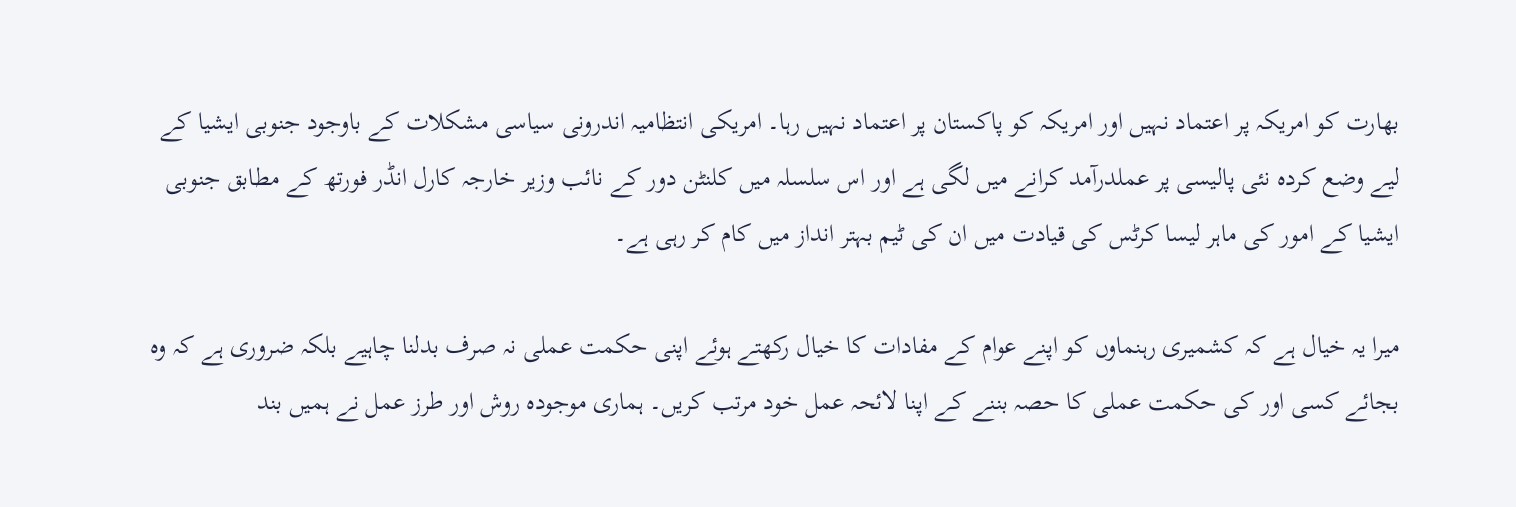بھارت کو امریکہ پر اعتماد نہیں اور امریکہ کو پاکستان پر اعتماد نہیں رہا۔ امریکی انتظامیہ اندرونی سیاسی مشکلات کے باوجود جنوبی ایشیا کے لیے وضع کردہ نئی پالیسی پر عملدرآمد کرانے میں لگی ہے اور اس سلسلہ میں کلنٹن دور کے نائب وزیر خارجہ کارل انڈر فورتھ کے مطابق جنوبی ایشیا کے امور کی ماہر لیسا کرٹس کی قیادت میں ان کی ٹیم بہتر انداز میں کام کر رہی ہے۔

میرا یہ خیال ہے کہ کشمیری رہنماوں کو اپنے عوام کے مفادات کا خیال رکھتے ہوئے اپنی حکمت عملی نہ صرف بدلنا چاہیے بلکہ ضروری ہے کہ وہ بجائے کسی اور کی حکمت عملی کا حصہ بننے کے اپنا لائحہ عمل خود مرتب کریں۔ ہماری موجودہ روش اور طرز عمل نے ہمیں بند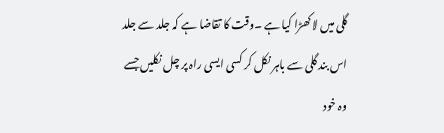گلی میں لا کھڑا کیا ہے ۔وقت کا تقاضا ہے کہ جلد سے جلد اس بند گلی سے باہر نکل کر کسی ایسی راہ پر چل نکلیں جسے وہ خود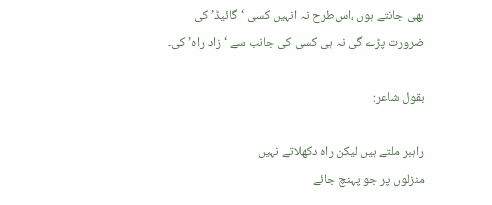بھی جانتے ہوں ،‌اس‌طرح نہ انہیں کسی ‘گائیڈ’ کی ضرورت پڑے گی نہ ہی کسی کی جانب سے ‘زاد راہ’ کی۔

بقول شاعر:

راہبر ملتے ہیں لیکن راہ دکھلاتے نہیں
منزلوں پر جو پہنچ جائے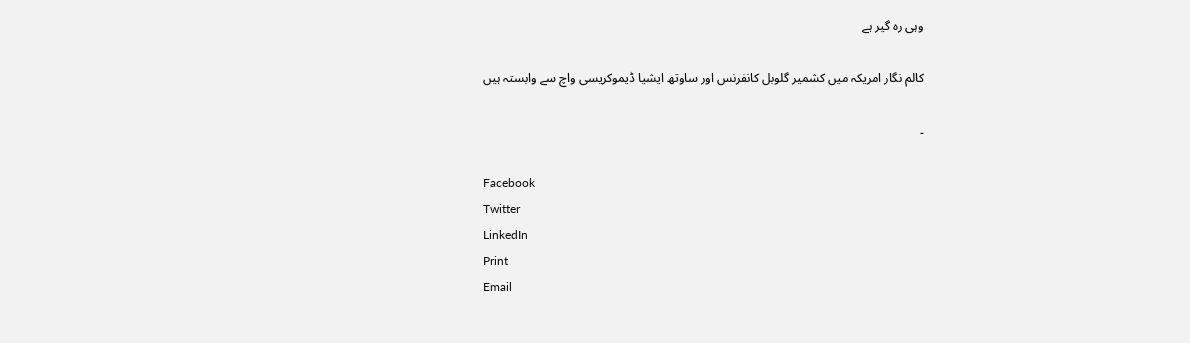وہی رہ گیر ہے

کالم نگار امریکہ میں کشمیر گلوبل کانفرنس اور ساوتھ ایشیا ڈیموکریسی واچ سے وابستہ ہیں

۔

Facebook
Twitter
LinkedIn
Print
Email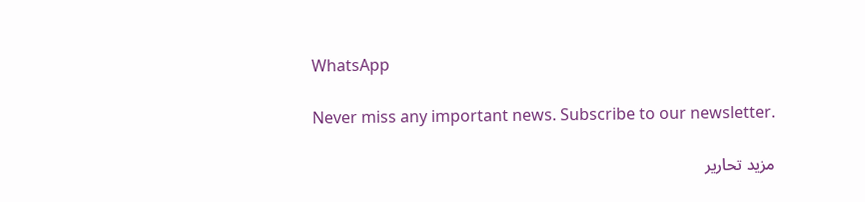WhatsApp

Never miss any important news. Subscribe to our newsletter.

مزید تحاریر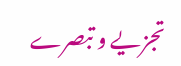تجزیے و تبصرے